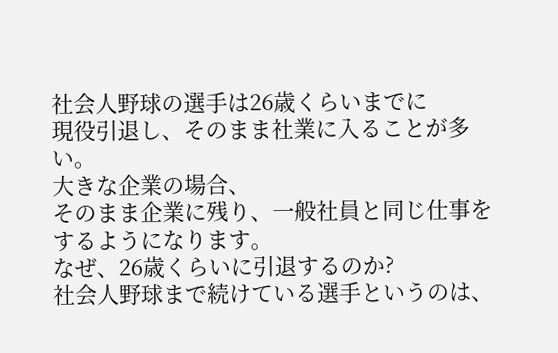社会人野球の選手は26歳くらいまでに
現役引退し、そのまま社業に入ることが多い。
大きな企業の場合、
そのまま企業に残り、一般社員と同じ仕事をするようになります。
なぜ、26歳くらいに引退するのか?
社会人野球まで続けている選手というのは、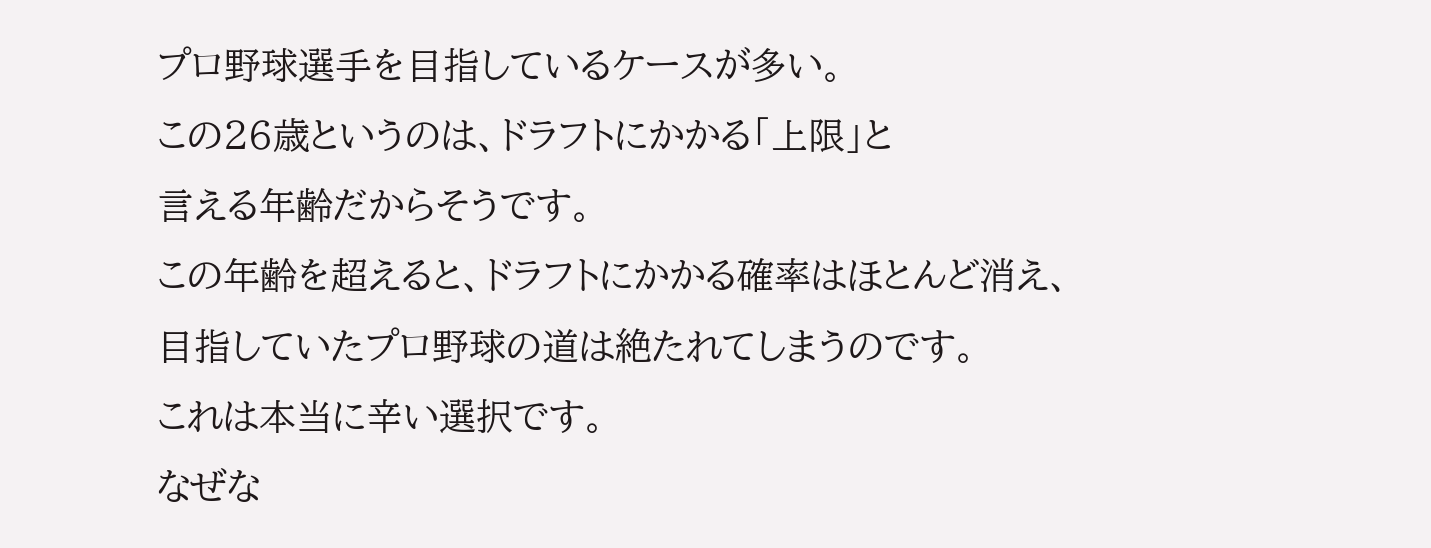プロ野球選手を目指しているケースが多い。
この26歳というのは、ドラフトにかかる「上限」と
言える年齢だからそうです。
この年齢を超えると、ドラフトにかかる確率はほとんど消え、
目指していたプロ野球の道は絶たれてしまうのです。
これは本当に辛い選択です。
なぜな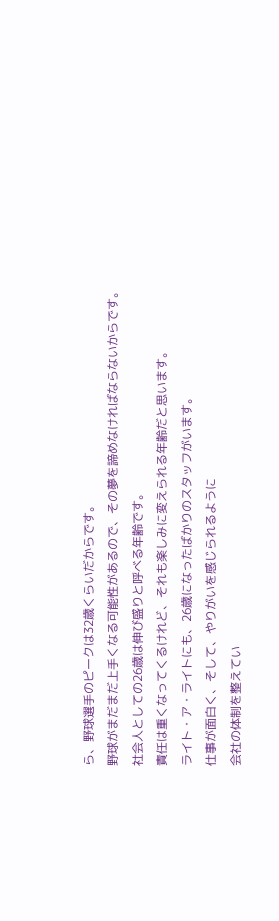ら、野球選手のピークは32歳くらいだからです。
野球がまだまだ上手くなる可能性があるので、その夢を諦めなければならないからです。
社会人としての26歳は伸び盛りと呼べる年齢です。
責任は重くなってくるけれど、それも楽しみに変えられる年齢だと思います。
ライト・ア・ライトにも、26歳になったばかりのスタッフがいます。
仕事が面白く、そして、やりがいを感じられるように
会社の体制を整えてい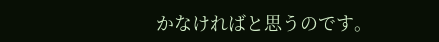かなければと思うのです。